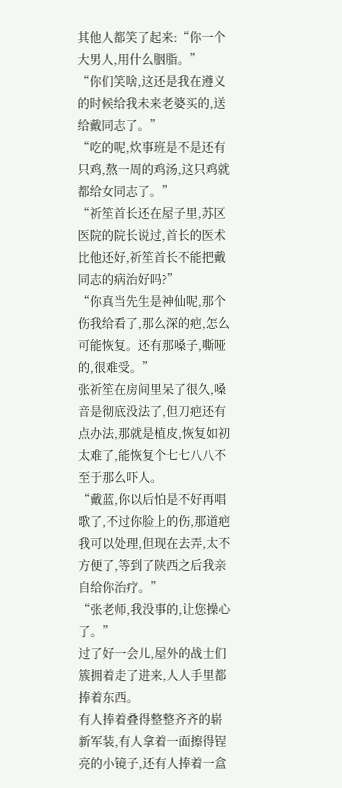其他人都笑了起来:“你一个大男人,用什么胭脂。”
“你们笑啥,这还是我在遵义的时候给我未来老婆买的,送给戴同志了。”
“吃的呢,炊事班是不是还有只鸡,熬一周的鸡汤,这只鸡就都给女同志了。”
“祈笙首长还在屋子里,苏区医院的院长说过,首长的医术比他还好,祈笙首长不能把戴同志的病治好吗?”
“你真当先生是神仙呢,那个伤我给看了,那么深的疤,怎么可能恢复。还有那嗓子,嘶哑的,很难受。”
张祈笙在房间里呆了很久,嗓音是彻底没法了,但刀疤还有点办法,那就是植皮,恢复如初太难了,能恢复个七七八八不至于那么吓人。
“戴蓝,你以后怕是不好再唱歌了,不过你脸上的伤,那道疤我可以处理,但现在去弄,太不方便了,等到了陕西之后我亲自给你治疗。”
“张老师,我没事的,让您操心了。”
过了好一会儿,屋外的战士们簇拥着走了进来,人人手里都捧着东西。
有人捧着叠得整整齐齐的崭新军装,有人拿着一面擦得锃亮的小镜子,还有人捧着一盒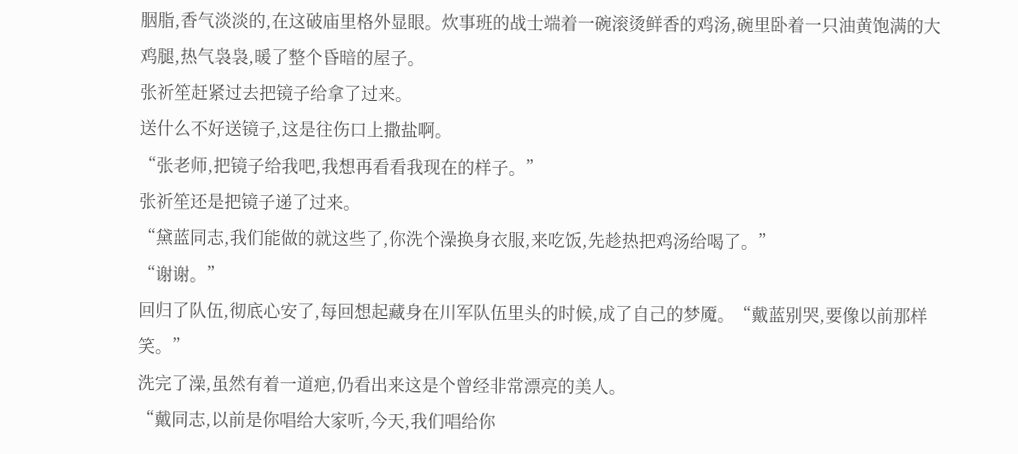胭脂,香气淡淡的,在这破庙里格外显眼。炊事班的战士端着一碗滚烫鲜香的鸡汤,碗里卧着一只油黄饱满的大鸡腿,热气袅袅,暖了整个昏暗的屋子。
张祈笙赶紧过去把镜子给拿了过来。
送什么不好送镜子,这是往伤口上撒盐啊。
“张老师,把镜子给我吧,我想再看看我现在的样子。”
张祈笙还是把镜子递了过来。
“黛蓝同志,我们能做的就这些了,你洗个澡换身衣服,来吃饭,先趁热把鸡汤给喝了。”
“谢谢。”
回归了队伍,彻底心安了,每回想起藏身在川军队伍里头的时候,成了自己的梦魇。“戴蓝别哭,要像以前那样笑。”
洗完了澡,虽然有着一道疤,仍看出来这是个曾经非常漂亮的美人。
“戴同志,以前是你唱给大家听,今天,我们唱给你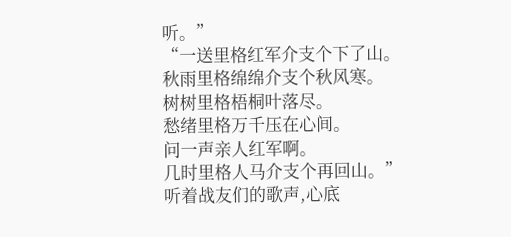听。”
“一送里格红军介支个下了山。
秋雨里格绵绵介支个秋风寒。
树树里格梧桐叶落尽。
愁绪里格万千压在心间。
问一声亲人红军啊。
几时里格人马介支个再回山。”
听着战友们的歌声,心底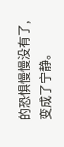的恐惧慢慢没有了,变成了宁静。